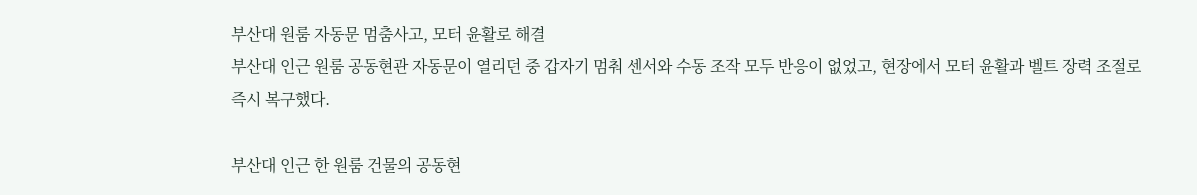부산대 원룸 자동문 멈춤사고, 모터 윤활로 해결
부산대 인근 원룸 공동현관 자동문이 열리던 중 갑자기 멈춰 센서와 수동 조작 모두 반응이 없었고, 현장에서 모터 윤활과 벨트 장력 조절로 즉시 복구했다.

부산대 인근 한 원룸 건물의 공동현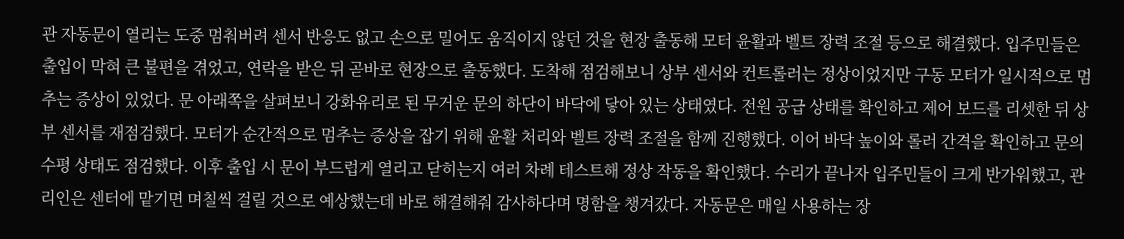관 자동문이 열리는 도중 멈춰버려 센서 반응도 없고 손으로 밀어도 움직이지 않던 것을 현장 출동해 모터 윤활과 벨트 장력 조절 등으로 해결했다. 입주민들은 출입이 막혀 큰 불편을 겪었고, 연락을 받은 뒤 곧바로 현장으로 출동했다. 도착해 점검해보니 상부 센서와 컨트롤러는 정상이었지만 구동 모터가 일시적으로 멈추는 증상이 있었다. 문 아래쪽을 살펴보니 강화유리로 된 무거운 문의 하단이 바닥에 닿아 있는 상태였다. 전원 공급 상태를 확인하고 제어 보드를 리셋한 뒤 상부 센서를 재점검했다. 모터가 순간적으로 멈추는 증상을 잡기 위해 윤활 처리와 벨트 장력 조절을 함께 진행했다. 이어 바닥 높이와 롤러 간격을 확인하고 문의 수평 상태도 점검했다. 이후 출입 시 문이 부드럽게 열리고 닫히는지 여러 차례 테스트해 정상 작동을 확인했다. 수리가 끝나자 입주민들이 크게 반가워했고, 관리인은 센터에 맡기면 며칠씩 걸릴 것으로 예상했는데 바로 해결해줘 감사하다며 명함을 챙겨갔다. 자동문은 매일 사용하는 장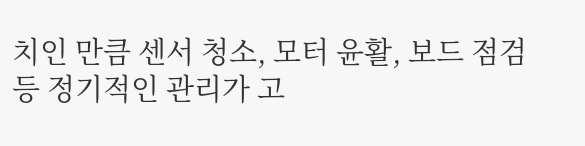치인 만큼 센서 청소, 모터 윤활, 보드 점검 등 정기적인 관리가 고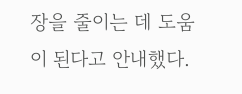장을 줄이는 데 도움이 된다고 안내했다.